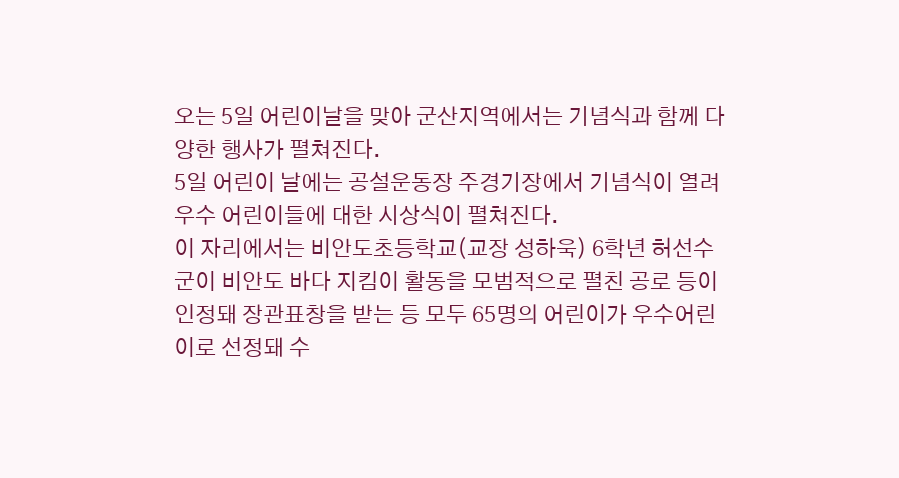오는 5일 어린이날을 맞아 군산지역에서는 기념식과 함께 다양한 행사가 펼쳐진다.
5일 어린이 날에는 공설운동장 주경기장에서 기념식이 열려 우수 어린이들에 대한 시상식이 펼쳐진다.
이 자리에서는 비안도초등학교(교장 성하욱) 6학년 허선수군이 비안도 바다 지킴이 활동을 모범적으로 펼친 공로 등이 인정돼 장관표창을 받는 등 모두 65명의 어린이가 우수어린이로 선정돼 수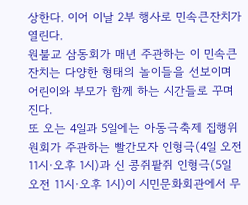상한다. 이어 이날 2부 행사로 민속큰잔치가 열린다.
원불교 삼동회가 매년 주관하는 이 민속큰잔치는 다양한 형태의 놀이들을 선보이며 어린이와 부모가 함께 하는 시간들로 꾸며진다.
또 오는 4일과 5일에는 아동극축제 집행위원회가 주관하는 빨간모자 인형극(4일 오전 11시·오후 1시)과 신 콩쥐팥쥐 인형극(5일 오전 11시·오후 1시)이 시민문화회관에서 무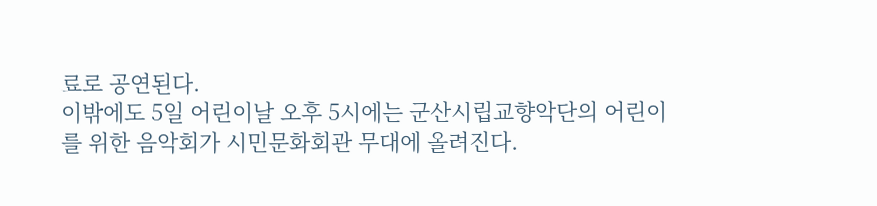료로 공연된다.
이밖에도 5일 어린이날 오후 5시에는 군산시립교향악단의 어린이를 위한 음악회가 시민문화회관 무대에 올려진다.